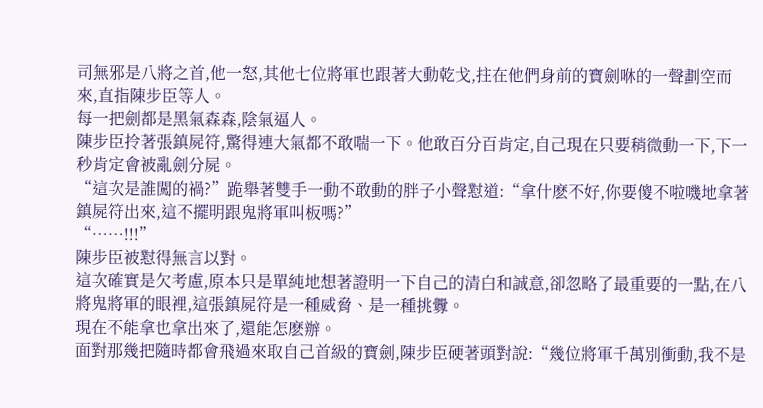司無邪是八將之首,他一怒,其他七位將軍也跟著大動乾戈,拄在他們身前的寶劍咻的一聲劃空而來,直指陳步臣等人。
每一把劍都是黑氣森森,陰氣逼人。
陳步臣拎著張鎮屍符,驚得連大氣都不敢喘一下。他敢百分百肯定,自己現在只要稍微動一下,下一秒肯定會被亂劍分屍。
“這次是誰闖的禍?”跪舉著雙手一動不敢動的胖子小聲懟道:“拿什麽不好,你要傻不啦嘰地拿著鎮屍符出來,這不擺明跟鬼將軍叫板嗎?”
“……!!!”
陳步臣被懟得無言以對。
這次確實是欠考慮,原本只是單純地想著證明一下自己的清白和誠意,卻忽略了最重要的一點,在八將鬼將軍的眼裡,這張鎮屍符是一種威脅、是一種挑釁。
現在不能拿也拿出來了,還能怎麽辦。
面對那幾把隨時都會飛過來取自己首級的寶劍,陳步臣硬著頭對說:“幾位將軍千萬別衝動,我不是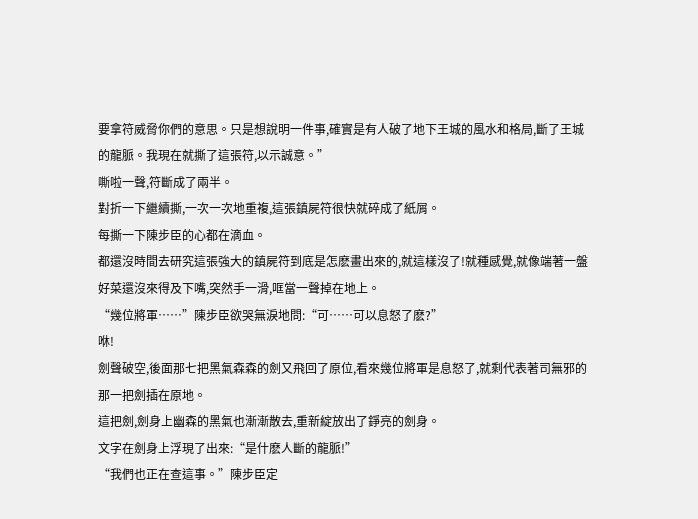要拿符威脅你們的意思。只是想說明一件事,確實是有人破了地下王城的風水和格局,斷了王城的龍脈。我現在就撕了這張符,以示誠意。”
嘶啦一聲,符斷成了兩半。
對折一下繼續撕,一次一次地重複,這張鎮屍符很快就碎成了紙屑。
每撕一下陳步臣的心都在滴血。
都還沒時間去研究這張強大的鎮屍符到底是怎麽畫出來的,就這樣沒了!就種感覺,就像端著一盤好菜還沒來得及下嘴,突然手一滑,哐當一聲掉在地上。
“幾位將軍……”陳步臣欲哭無淚地問:“可……可以息怒了麽?”
咻!
劍聲破空,後面那七把黑氣森森的劍又飛回了原位,看來幾位將軍是息怒了,就剩代表著司無邪的那一把劍插在原地。
這把劍,劍身上幽森的黑氣也漸漸散去,重新綻放出了錚亮的劍身。
文字在劍身上浮現了出來:“是什麽人斷的龍脈!”
“我們也正在查這事。”陳步臣定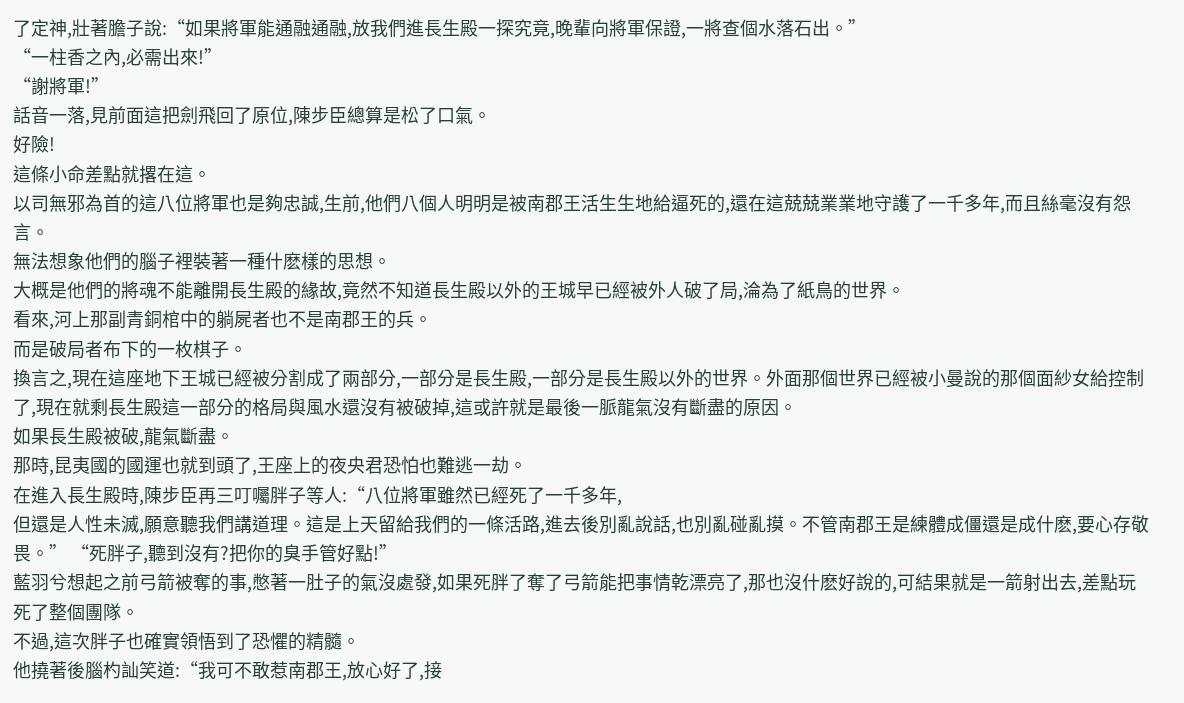了定神,壯著膽子說:“如果將軍能通融通融,放我們進長生殿一探究竟,晚輩向將軍保證,一將查個水落石出。”
“一柱香之內,必需出來!”
“謝將軍!”
話音一落,見前面這把劍飛回了原位,陳步臣總算是松了口氣。
好險!
這條小命差點就撂在這。
以司無邪為首的這八位將軍也是夠忠誠,生前,他們八個人明明是被南郡王活生生地給逼死的,還在這兢兢業業地守護了一千多年,而且絲毫沒有怨言。
無法想象他們的腦子裡裝著一種什麽樣的思想。
大概是他們的將魂不能離開長生殿的緣故,竟然不知道長生殿以外的王城早已經被外人破了局,淪為了紙鳥的世界。
看來,河上那副青銅棺中的躺屍者也不是南郡王的兵。
而是破局者布下的一枚棋子。
換言之,現在這座地下王城已經被分割成了兩部分,一部分是長生殿,一部分是長生殿以外的世界。外面那個世界已經被小曼說的那個面紗女給控制了,現在就剩長生殿這一部分的格局與風水還沒有被破掉,這或許就是最後一脈龍氣沒有斷盡的原因。
如果長生殿被破,龍氣斷盡。
那時,昆夷國的國運也就到頭了,王座上的夜央君恐怕也難逃一劫。
在進入長生殿時,陳步臣再三叮囑胖子等人:“八位將軍雖然已經死了一千多年,
但還是人性未滅,願意聽我們講道理。這是上天留給我們的一條活路,進去後別亂說話,也別亂碰亂摸。不管南郡王是練體成僵還是成什麽,要心存敬畏。” “死胖子,聽到沒有?把你的臭手管好點!”
藍羽兮想起之前弓箭被奪的事,憋著一肚子的氣沒處發,如果死胖了奪了弓箭能把事情乾漂亮了,那也沒什麽好說的,可結果就是一箭射出去,差點玩死了整個團隊。
不過,這次胖子也確實領悟到了恐懼的精髓。
他撓著後腦杓訕笑道:“我可不敢惹南郡王,放心好了,接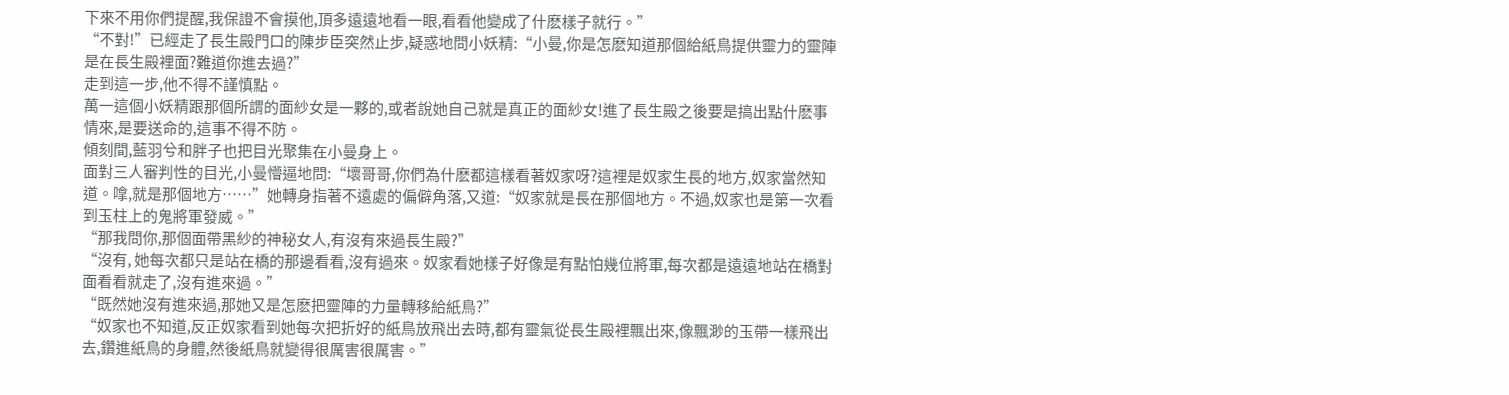下來不用你們提醒,我保證不會摸他,頂多遠遠地看一眼,看看他變成了什麽樣子就行。”
“不對!”已經走了長生殿門口的陳步臣突然止步,疑惑地問小妖精:“小曼,你是怎麽知道那個給紙鳥提供靈力的靈陣是在長生殿裡面?難道你進去過?”
走到這一步,他不得不謹慎點。
萬一這個小妖精跟那個所謂的面紗女是一夥的,或者說她自己就是真正的面紗女!進了長生殿之後要是搞出點什麽事情來,是要送命的,這事不得不防。
傾刻間,藍羽兮和胖子也把目光聚集在小曼身上。
面對三人審判性的目光,小曼懵逼地問:“壞哥哥,你們為什麽都這樣看著奴家呀?這裡是奴家生長的地方,奴家當然知道。嗱,就是那個地方……”她轉身指著不遠處的偏僻角落,又道:“奴家就是長在那個地方。不過,奴家也是第一次看到玉柱上的鬼將軍發威。”
“那我問你,那個面帶黑紗的神秘女人,有沒有來過長生殿?”
“沒有, 她每次都只是站在橋的那邊看看,沒有過來。奴家看她樣子好像是有點怕幾位將軍,每次都是遠遠地站在橋對面看看就走了,沒有進來過。”
“既然她沒有進來過,那她又是怎麽把靈陣的力量轉移給紙鳥?”
“奴家也不知道,反正奴家看到她每次把折好的紙鳥放飛出去時,都有靈氣從長生殿裡飄出來,像飄渺的玉帶一樣飛出去,鑽進紙鳥的身體,然後紙鳥就變得很厲害很厲害。”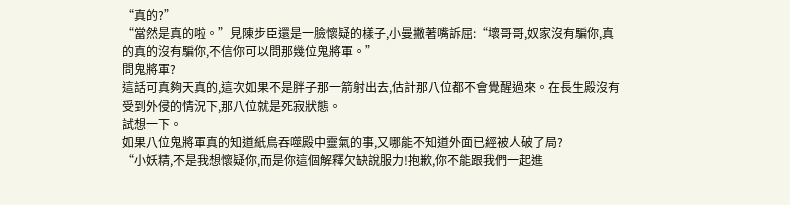“真的?”
“當然是真的啦。”見陳步臣還是一臉懷疑的樣子,小曼撇著嘴訴屈:“壞哥哥,奴家沒有騙你,真的真的沒有騙你,不信你可以問那幾位鬼將軍。”
問鬼將軍?
這話可真夠天真的,這次如果不是胖子那一箭射出去,估計那八位都不會覺醒過來。在長生殿沒有受到外侵的情況下,那八位就是死寂狀態。
試想一下。
如果八位鬼將軍真的知道紙鳥吞噬殿中靈氣的事,又哪能不知道外面已經被人破了局?
“小妖精,不是我想懷疑你,而是你這個解釋欠缺說服力!抱歉,你不能跟我們一起進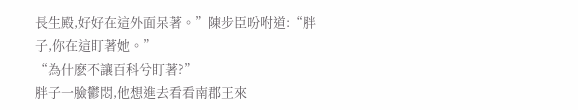長生殿,好好在這外面呆著。”陳步臣吩咐道:“胖子,你在這盯著她。”
“為什麽不讓百科兮盯著?”
胖子一臉鬱悶,他想進去看看南郡王來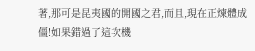著,那可是昆夷國的開國之君,而且,現在正煉體成僵!如果錯過了這次機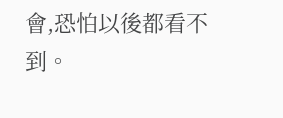會,恐怕以後都看不到。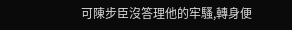可陳步臣沒答理他的牢騷,轉身便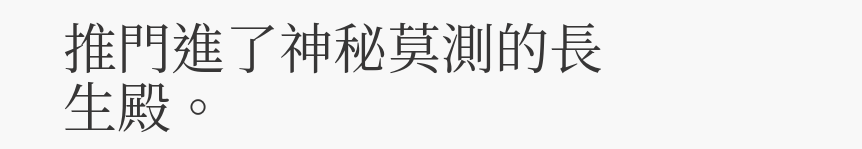推門進了神秘莫測的長生殿。